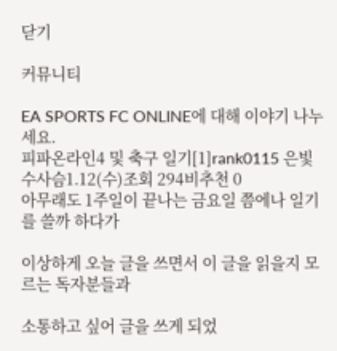닫기

커뮤니티

EA SPORTS FC ONLINE에 대해 이야기 나누세요.
피파온라인4 및 축구 일기[1]rank0115 은빛수사슴1.12(수)조회 294비추천 0
아무래도 1주일이 끝나는 금요일 쯤에나 일기를 쓸까 하다가

이상하게 오늘 글을 쓰면서 이 글을 읽을지 모르는 독자분들과

소통하고 싶어 글을 쓰게 되었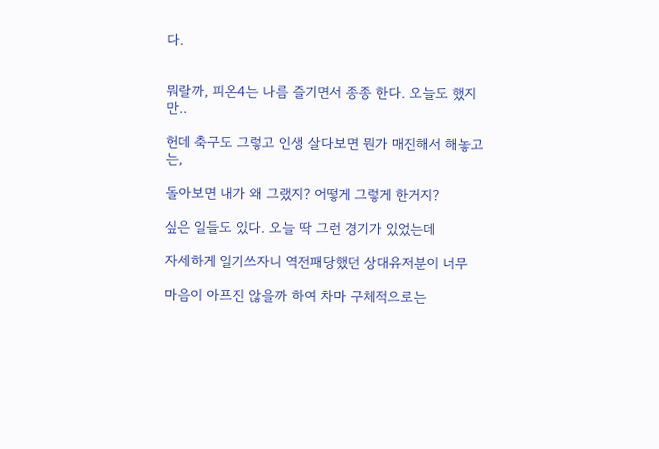다.


뭐랄까, 피온4는 나름 즐기면서 종종 한다. 오늘도 했지만..

헌데 축구도 그렇고 인생 살다보면 뭔가 매진해서 해놓고는,

돌아보면 내가 왜 그랬지? 어떻게 그렇게 한거지?

싶은 일들도 있다. 오늘 딱 그런 경기가 있었는데

자세하게 일기쓰자니 역전패당했던 상대유저분이 너무

마음이 아프진 않을까 하여 차마 구체적으로는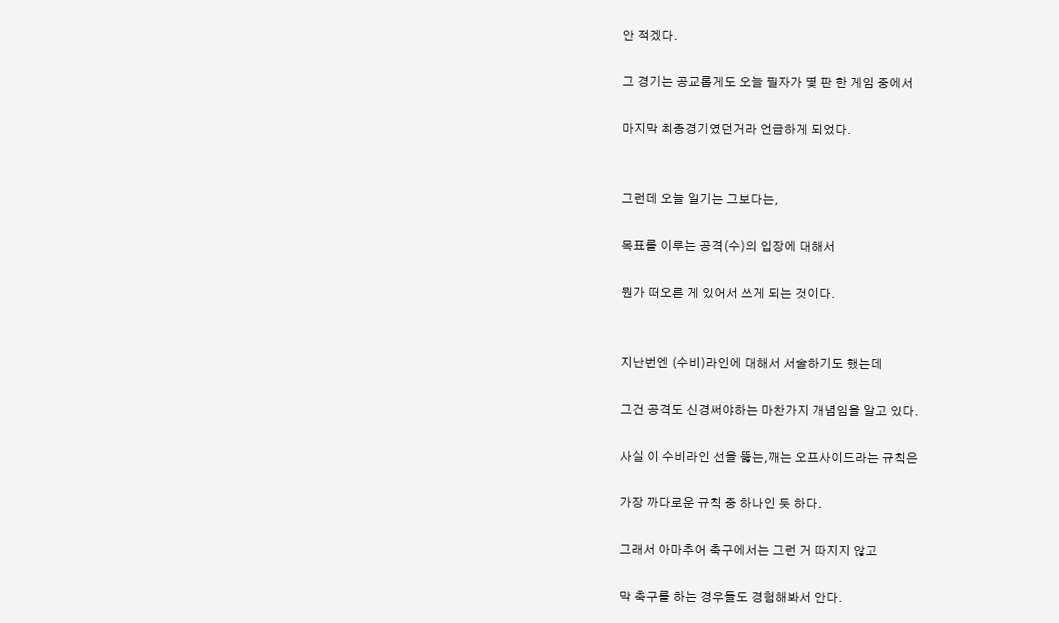안 적겠다.

그 경기는 공교롭게도 오늘 필자가 몇 판 한 게임 중에서

마지막 최종경기였던거라 언급하게 되었다.


그런데 오늘 일기는 그보다는,

목표를 이루는 공격(수)의 입장에 대해서

뭔가 떠오른 게 있어서 쓰게 되는 것이다.


지난번엔 (수비)라인에 대해서 서술하기도 했는데

그건 공격도 신경써야하는 마찬가지 개념임을 알고 있다.

사실 이 수비라인 선을 뚫는,깨는 오프사이드라는 규칙은

가장 까다로운 규칙 중 하나인 듯 하다.

그래서 아마추어 축구에서는 그런 거 따지지 않고

막 축구를 하는 경우들도 경험해봐서 안다.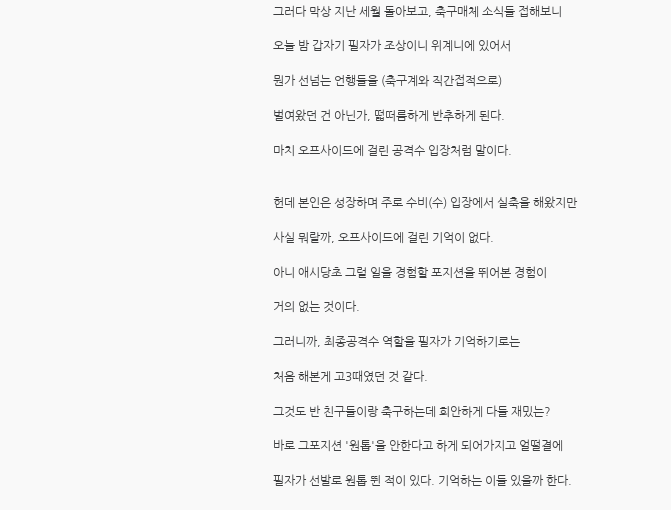그러다 막상 지난 세월 돌아보고, 축구매체 소식들 접해보니

오늘 밤 갑자기 필자가 조상이니 위계니에 있어서

뭔가 선넘는 언행들을 (축구계와 직간접적으로)

벌여왔던 건 아닌가, 떫떠름하게 반추하게 된다.

마치 오프사이드에 걸린 공격수 입장처럼 말이다.


헌데 본인은 성장하며 주로 수비(수) 입장에서 실축을 해왔지만

사실 뭐랄까, 오프사이드에 걸린 기억이 없다.

아니 애시당초 그럴 일을 경험할 포지션을 뛰어본 경험이

거의 없는 것이다.

그러니까, 최종공격수 역할을 필자가 기억하기로는

처음 해본게 고3때였던 것 같다.

그것도 반 친구들이랑 축구하는데 희안하게 다들 재밌는?

바로 그포지션 '원톱'을 안한다고 하게 되어가지고 얼떨결에

필자가 선발로 원톱 뛴 적이 있다. 기억하는 이들 있을까 한다.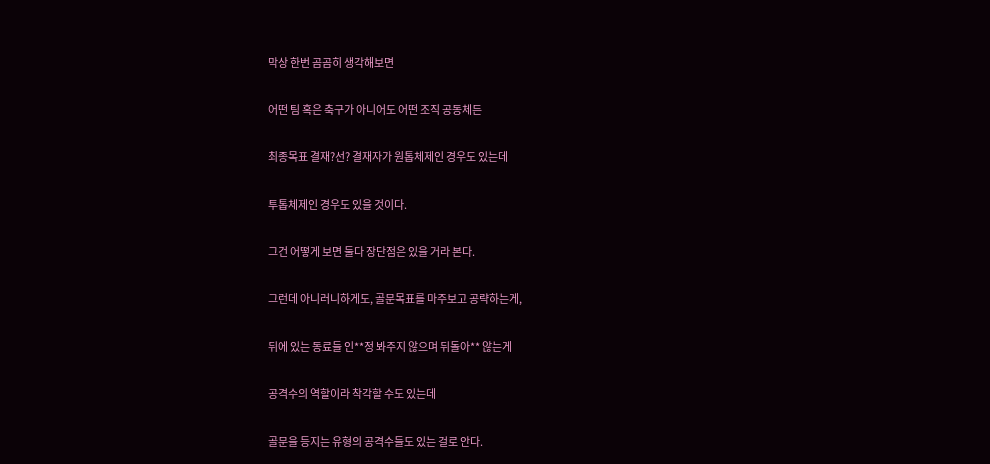막상 한번 곰곰히 생각해보면

어떤 팀 혹은 축구가 아니어도 어떤 조직 공동체든

최종목표 결재?선? 결재자가 원톱체제인 경우도 있는데

투톱체제인 경우도 있을 것이다.

그건 어떻게 보면 둘다 장단점은 있을 거라 본다.

그런데 아니러니하게도, 골문목표를 마주보고 공략하는게,

뒤에 있는 동료들 인**정 봐주지 않으며 뒤돌아** 않는게

공격수의 역할이라 착각할 수도 있는데

골문을 등지는 유형의 공격수들도 있는 걸로 안다.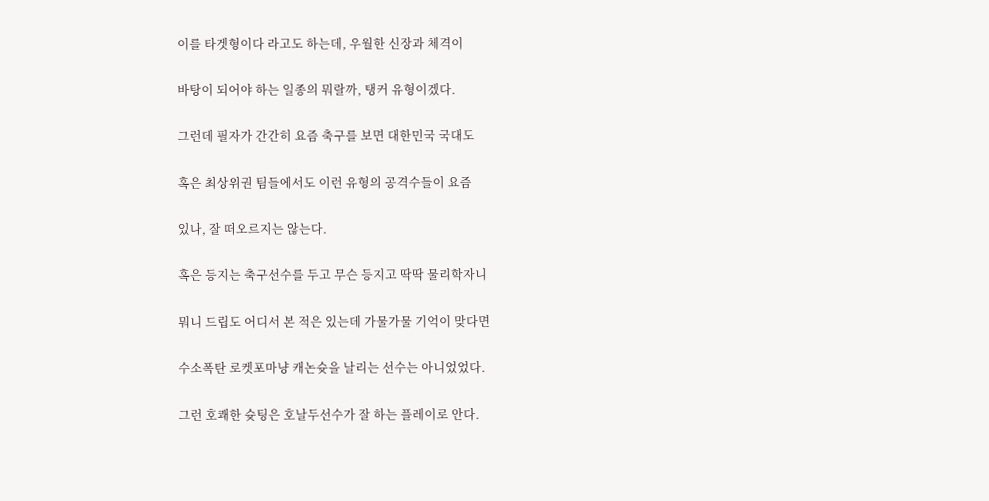이를 타겟형이다 라고도 하는데, 우월한 신장과 체격이

바탕이 되어야 하는 일종의 뭐랄까, 탱커 유형이겠다.

그런데 필자가 간간히 요즘 축구를 보면 대한민국 국대도

혹은 최상위권 팀들에서도 이런 유형의 공격수들이 요즘

있나, 잘 떠오르지는 않는다.

혹은 등지는 축구선수를 두고 무슨 등지고 딱딱 물리학자니

뭐니 드립도 어디서 본 적은 있는데 가물가물 기억이 맞다면

수소폭탄 로켓포마냥 캐논슛을 날리는 선수는 아니었었다.

그런 호쾌한 슛팅은 호날두선수가 잘 하는 플레이로 안다.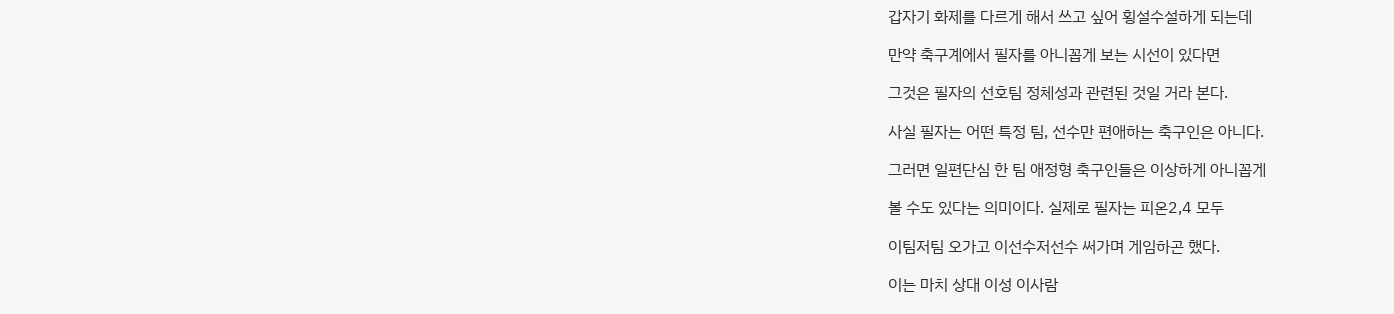갑자기 화제를 다르게 해서 쓰고 싶어 횡설수설하게 되는데

만약 축구계에서 필자를 아니꼽게 보는 시선이 있다면

그것은 필자의 선호팀 정체성과 관련된 것일 거라 본다.

사실 필자는 어떤 특정 팀, 선수만 편애하는 축구인은 아니다.

그러면 일편단심 한 팀 애정형 축구인들은 이상하게 아니꼽게

볼 수도 있다는 의미이다. 실제로 필자는 피온2,4 모두

이팀저팀 오가고 이선수저선수 써가며 게임하곤 했다.

이는 마치 상대 이성 이사람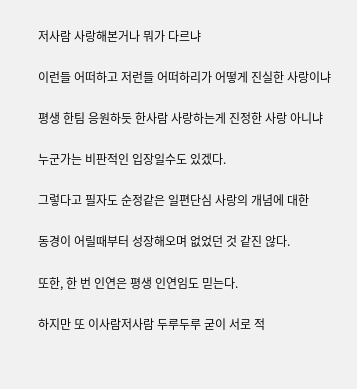저사람 사랑해본거나 뭐가 다르냐

이런들 어떠하고 저런들 어떠하리가 어떻게 진실한 사랑이냐

평생 한팀 응원하듯 한사람 사랑하는게 진정한 사랑 아니냐

누군가는 비판적인 입장일수도 있겠다.

그렇다고 필자도 순정같은 일편단심 사랑의 개념에 대한

동경이 어릴때부터 성장해오며 없었던 것 같진 않다.

또한, 한 번 인연은 평생 인연임도 믿는다.

하지만 또 이사람저사람 두루두루 굳이 서로 적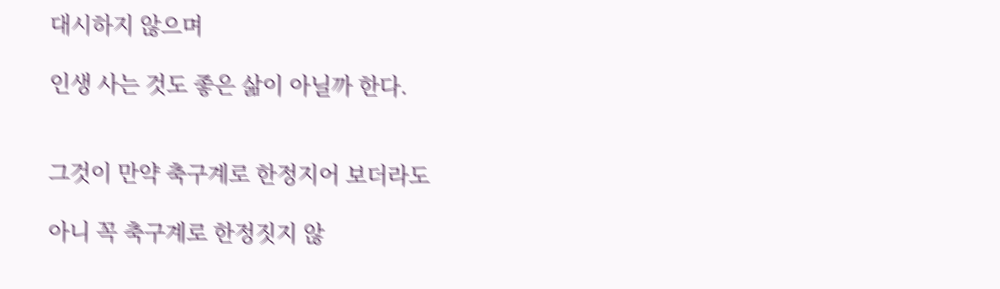대시하지 않으며

인생 사는 것도 좋은 삶이 아닐까 한다.


그것이 만약 축구계로 한정지어 보더라도

아니 꼭 축구계로 한정짓지 않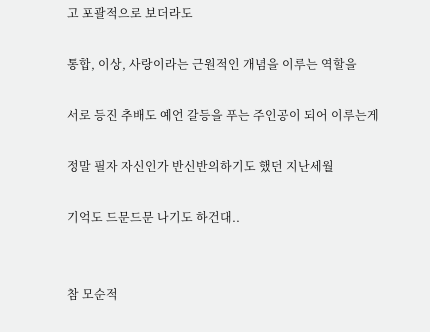고 포괄적으로 보더라도

통합, 이상, 사랑이라는 근원적인 개념을 이루는 역할을

서로 등진 추배도 예언 갈등을 푸는 주인공이 되어 이루는게

정말 필자 자신인가 반신반의하기도 했던 지난세월

기억도 드문드문 나기도 하건대..


참 모순적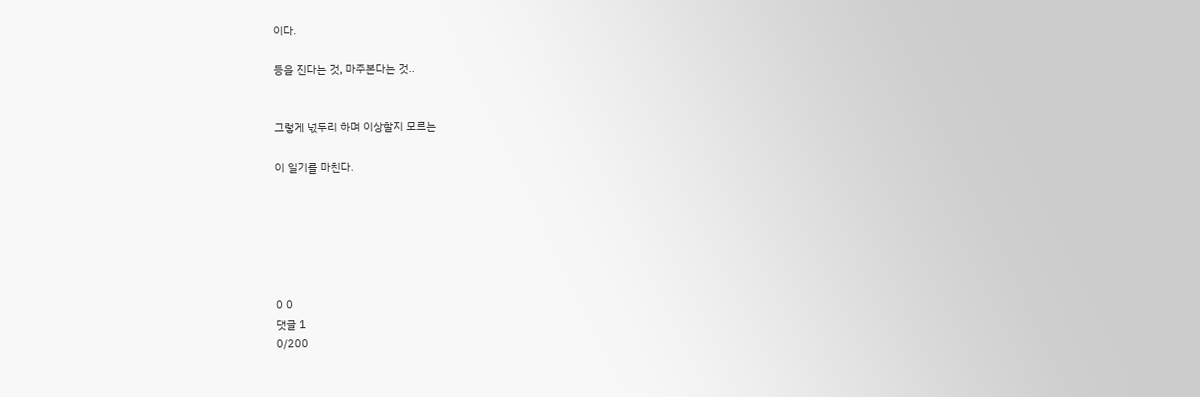이다.

등을 진다는 것, 마주본다는 것..


그렇게 넋두리 하며 이상할지 모르는

이 일기를 마친다.






0 0
댓글 1
0/200